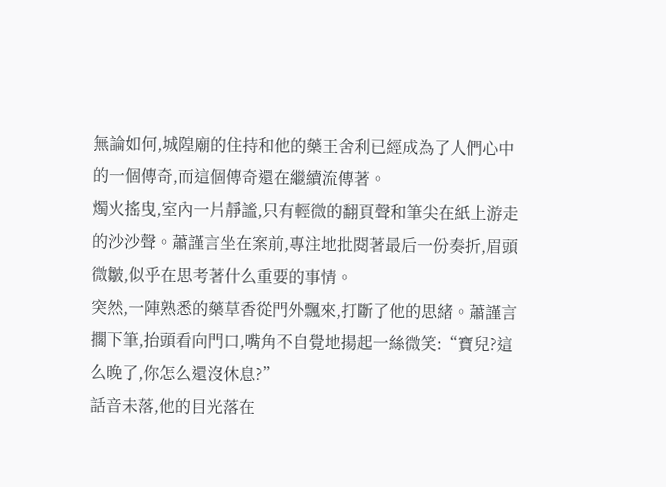無論如何,城隍廟的住持和他的藥王舍利已經成為了人們心中的一個傳奇,而這個傳奇還在繼續流傳著。
燭火搖曳,室內一片靜謐,只有輕微的翻頁聲和筆尖在紙上游走的沙沙聲。蕭謹言坐在案前,專注地批閱著最后一份奏折,眉頭微皺,似乎在思考著什么重要的事情。
突然,一陣熟悉的藥草香從門外飄來,打斷了他的思緒。蕭謹言擱下筆,抬頭看向門口,嘴角不自覺地揚起一絲微笑:“寶兒?這么晚了,你怎么還沒休息?”
話音未落,他的目光落在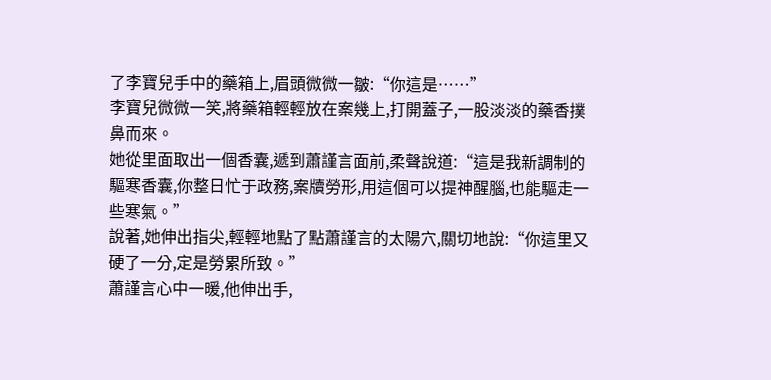了李寶兒手中的藥箱上,眉頭微微一皺:“你這是……”
李寶兒微微一笑,將藥箱輕輕放在案幾上,打開蓋子,一股淡淡的藥香撲鼻而來。
她從里面取出一個香囊,遞到蕭謹言面前,柔聲說道:“這是我新調制的驅寒香囊,你整日忙于政務,案牘勞形,用這個可以提神醒腦,也能驅走一些寒氣。”
說著,她伸出指尖,輕輕地點了點蕭謹言的太陽穴,關切地說:“你這里又硬了一分,定是勞累所致。”
蕭謹言心中一暖,他伸出手,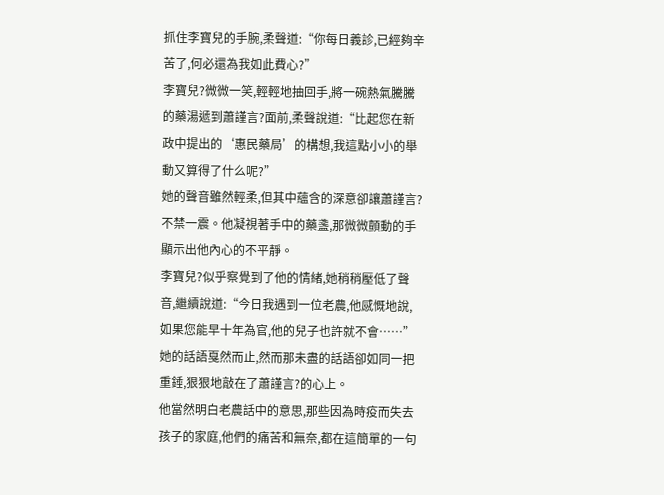抓住李寶兒的手腕,柔聲道:“你每日義診,已經夠辛苦了,何必還為我如此費心?”
李寶兒?微微一笑,輕輕地抽回手,將一碗熱氣騰騰的藥湯遞到蕭謹言?面前,柔聲說道:“比起您在新政中提出的‘惠民藥局’的構想,我這點小小的舉動又算得了什么呢?”
她的聲音雖然輕柔,但其中蘊含的深意卻讓蕭謹言?不禁一震。他凝視著手中的藥盞,那微微顫動的手顯示出他內心的不平靜。
李寶兒?似乎察覺到了他的情緒,她稍稍壓低了聲音,繼續說道:“今日我遇到一位老農,他感慨地說,如果您能早十年為官,他的兒子也許就不會……”
她的話語戛然而止,然而那未盡的話語卻如同一把重錘,狠狠地敲在了蕭謹言?的心上。
他當然明白老農話中的意思,那些因為時疫而失去孩子的家庭,他們的痛苦和無奈,都在這簡單的一句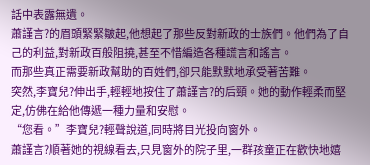話中表露無遺。
蕭謹言?的眉頭緊緊皺起,他想起了那些反對新政的士族們。他們為了自己的利益,對新政百般阻撓,甚至不惜編造各種謊言和謠言。
而那些真正需要新政幫助的百姓們,卻只能默默地承受著苦難。
突然,李寶兒?伸出手,輕輕地按住了蕭謹言?的后頸。她的動作輕柔而堅定,仿佛在給他傳遞一種力量和安慰。
“您看。”李寶兒?輕聲說道,同時將目光投向窗外。
蕭謹言?順著她的視線看去,只見窗外的院子里,一群孩童正在歡快地嬉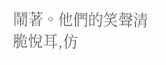鬧著。他們的笑聲清脆悅耳,仿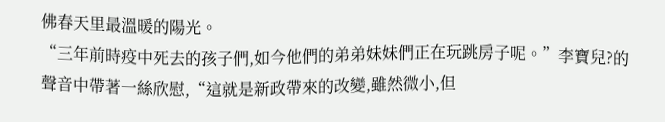佛春天里最溫暖的陽光。
“三年前時疫中死去的孩子們,如今他們的弟弟妹妹們正在玩跳房子呢。”李寶兒?的聲音中帶著一絲欣慰,“這就是新政帶來的改變,雖然微小,但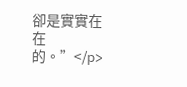卻是實實在在的。”</p>